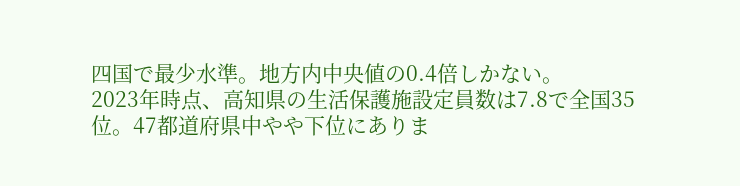四国で最少水準。地方内中央値の0.4倍しかない。
2023年時点、高知県の生活保護施設定員数は7.8で全国35位。47都道府県中やや下位にありま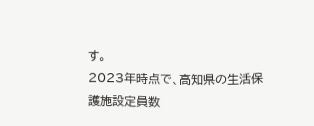す。
2023年時点で、高知県の生活保護施設定員数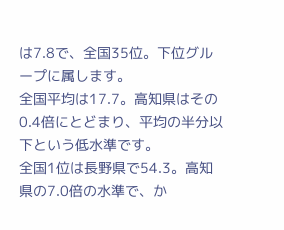は7.8で、全国35位。下位グループに属します。
全国平均は17.7。高知県はその0.4倍にとどまり、平均の半分以下という低水準です。
全国1位は長野県で54.3。高知県の7.0倍の水準で、か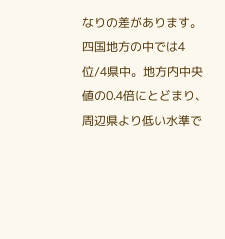なりの差があります。
四国地方の中では4位/4県中。地方内中央値の0.4倍にとどまり、周辺県より低い水準で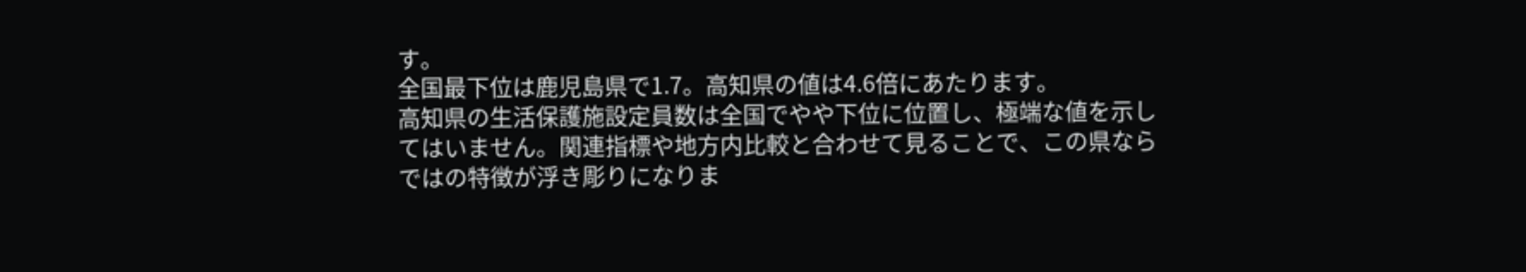す。
全国最下位は鹿児島県で1.7。高知県の値は4.6倍にあたります。
高知県の生活保護施設定員数は全国でやや下位に位置し、極端な値を示してはいません。関連指標や地方内比較と合わせて見ることで、この県ならではの特徴が浮き彫りになりま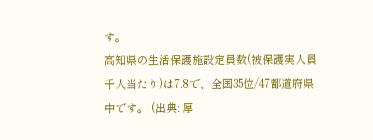す。
高知県の生活保護施設定員数(被保護実人員千人当たり)は7.8で、全国35位/47都道府県中です。 (出典: 厚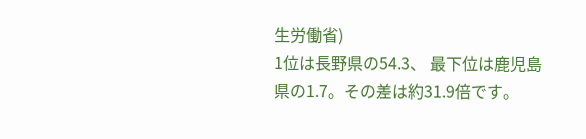生労働省)
1位は長野県の54.3、 最下位は鹿児島県の1.7。その差は約31.9倍です。